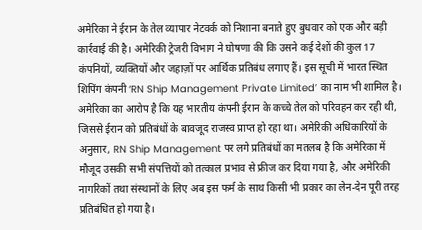अमेरिका ने ईरान के तेल व्यापार नेटवर्क को निशाना बनाते हुए बुधवार को एक और बड़ी कार्रवाई की है। अमेरिकी ट्रेजरी विभाग ने घोषणा की कि उसने कई देशों की कुल 17 कंपनियों, व्यक्तियों और जहाज़ों पर आर्थिक प्रतिबंध लगाए हैं। इस सूची में भारत स्थित शिपिंग कंपनी ‘RN Ship Management Private Limited’ का नाम भी शामिल है।
अमेरिका का आरोप है कि यह भारतीय कंपनी ईरान के कच्चे तेल को परिवहन कर रही थी, जिससे ईरान को प्रतिबंधों के बावजूद राजस्व प्राप्त हो रहा था। अमेरिकी अधिकारियों के अनुसार, RN Ship Management पर लगे प्रतिबंधों का मतलब है कि अमेरिका में मौजूद उसकी सभी संपत्तियों को तत्काल प्रभाव से फ्रीज कर दिया गया है, और अमेरिकी नागरिकों तथा संस्थानों के लिए अब इस फर्म के साथ किसी भी प्रकार का लेन-देन पूरी तरह प्रतिबंधित हो गया है।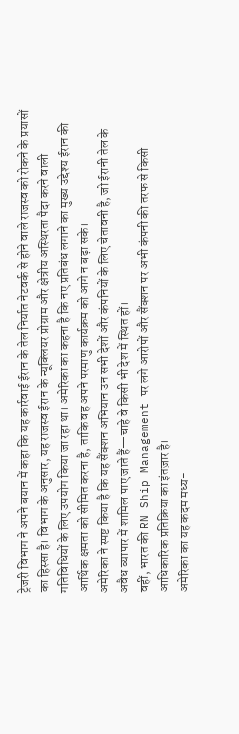ट्रेजरी विभाग ने अपने बयान में कहा कि यह कार्रवाई ईरान के तेल निर्यात नेटवर्क से होने वाले राजस्व को रोकने के प्रयासों का हिस्सा है। विभाग के अनुसार, यह राजस्व ईरान के न्यूक्लियर प्रोग्राम और क्षेत्रीय अस्थिरता पैदा करने वाली गतिविधियों के लिए उपयोग किया जा रहा था। अमेरिका का कहना है कि नए प्रतिबंध लगाने का मुख्य उद्देश्य ईरान की आर्थिक क्षमता को सीमित करना है, ताकि वह अपने परमाणु कार्यक्रम को आगे न बढ़ा सके।
अमेरिका ने स्पष्ट किया है कि यह सैंक्शन अभियान उन सभी देशों और कंपनियों के लिए चेतावनी है, जो ईरानी तेल के अवैध व्यापार में शामिल पाए जाते हैं—चाहे वे किसी भी देश में स्थित हों।
वहीं, भारत की RN Ship Management पर लगे आरोपों और सैंक्शन पर अभी कंपनी की तरफ से किसी आधिकारिक प्रतिक्रिया का इंतज़ार है।
अमेरिका का यह कदम मध्य-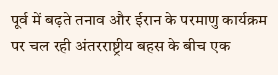पूर्व में बढ़ते तनाव और ईरान के परमाणु कार्यक्रम पर चल रही अंतरराष्ट्रीय बहस के बीच एक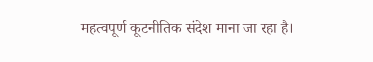महत्वपूर्ण कूटनीतिक संदेश माना जा रहा है।